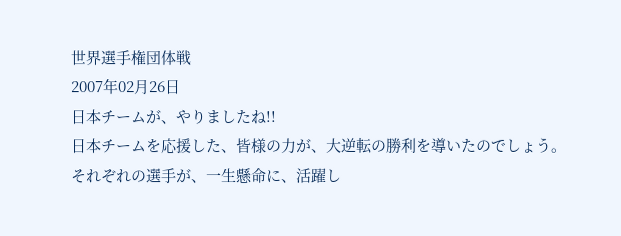世界選手権団体戦
2007年02月26日
日本チームが、やりましたね!!
日本チームを応援した、皆様の力が、大逆転の勝利を導いたのでしょう。
それぞれの選手が、一生懸命に、活躍し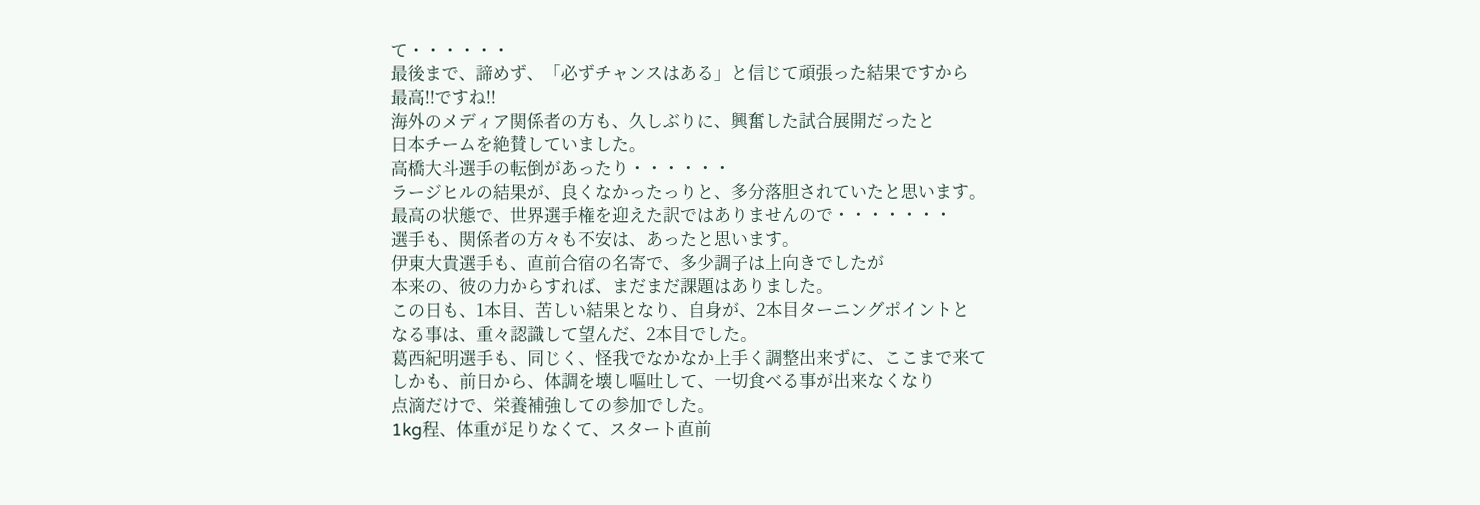て・・・・・・
最後まで、諦めず、「必ずチャンスはある」と信じて頑張った結果ですから
最高!!ですね!!
海外のメディア関係者の方も、久しぶりに、興奮した試合展開だったと
日本チームを絶賛していました。
高橋大斗選手の転倒があったり・・・・・・
ラージヒルの結果が、良くなかったっりと、多分落胆されていたと思います。
最高の状態で、世界選手権を迎えた訳ではありませんので・・・・・・・
選手も、関係者の方々も不安は、あったと思います。
伊東大貴選手も、直前合宿の名寄で、多少調子は上向きでしたが
本来の、彼の力からすれば、まだまだ課題はありました。
この日も、1本目、苦しい結果となり、自身が、2本目ターニングポイントと
なる事は、重々認識して望んだ、2本目でした。
葛西紀明選手も、同じく、怪我でなかなか上手く調整出来ずに、ここまで来て
しかも、前日から、体調を壊し嘔吐して、一切食べる事が出来なくなり
点滴だけで、栄養補強しての参加でした。
1kg程、体重が足りなくて、スタート直前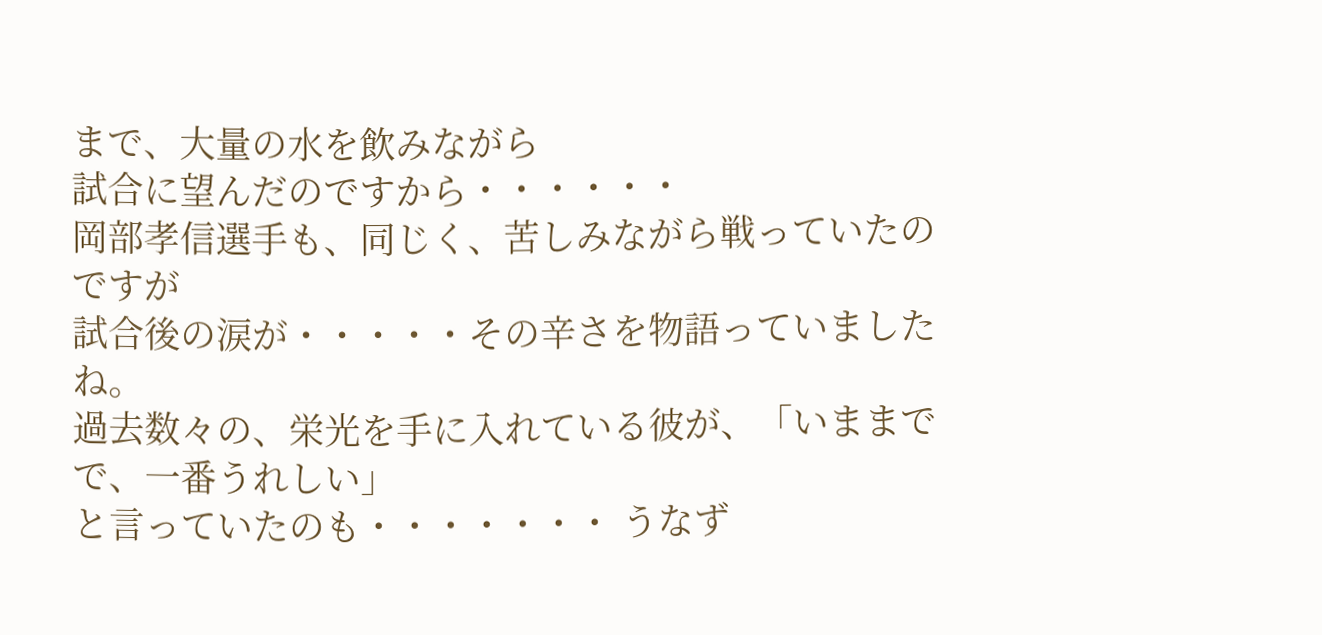まで、大量の水を飲みながら
試合に望んだのですから・・・・・・
岡部孝信選手も、同じく、苦しみながら戦っていたのですが
試合後の涙が・・・・・その辛さを物語っていましたね。
過去数々の、栄光を手に入れている彼が、「いままでで、一番うれしい」
と言っていたのも・・・・・・・ うなず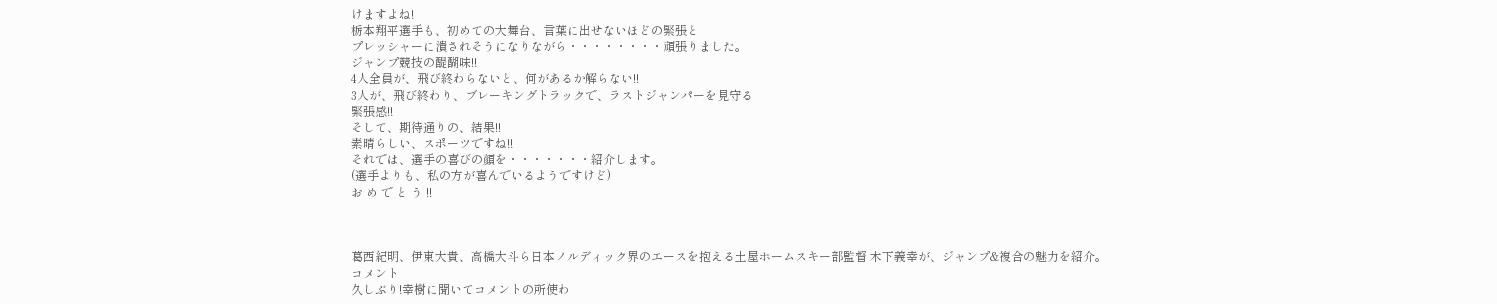けますよね!
栃本翔平選手も、初めての大舞台、言葉に出せないほどの緊張と
プレッシャーに潰されそうになりながら・・・・・・・・頑張りました。
ジャンプ競技の醍醐味!!
4人全員が、飛び終わらないと、何があるか解らない!!
3人が、飛び終わり、ブレーキングトラックで、ラストジャンパーを見守る
緊張感!!
そして、期待通りの、結果!!
素晴らしい、スポーツですね!!
それでは、選手の喜びの顔を・・・・・・・紹介します。
(選手よりも、私の方が喜んでいるようですけど)
お め で と う !!



葛西紀明、伊東大貴、高橋大斗ら日本ノルディック界のエースを抱える土屋ホームスキー部監督 木下義幸が、ジャンプ&複合の魅力を紹介。
コメント
久しぶり!幸樹に聞いてコメントの所使わ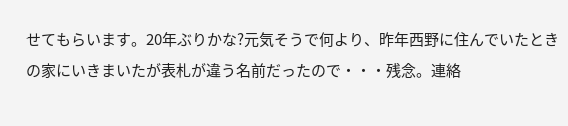せてもらいます。20年ぶりかな?元気そうで何より、昨年西野に住んでいたときの家にいきまいたが表札が違う名前だったので・・・残念。連絡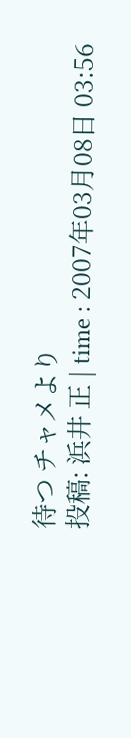待つ チャメより
投稿: 浜井 正 | time : 2007年03月08日 03:56